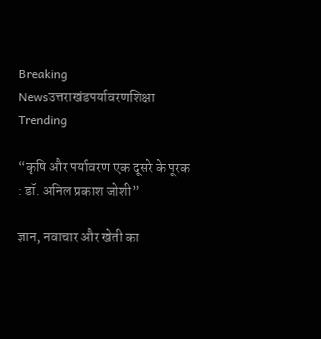Breaking Newsउत्तराखंडपर्यावरणशिक्षा
Trending

“कृषि और पर्यावरण एक दूसरे के पूरक : डॉ. अनिल प्रकाश जोशी”

ज्ञान, नवाचार और खेती का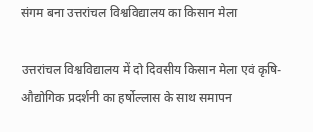संगम बना उत्तरांचल विश्वविद्यालय का किसान मेला

उत्तरांचल विश्वविद्यालय में दो दिवसीय किसान मेला एवं कृषि-औद्योगिक प्रदर्शनी का हर्षोल्लास के साथ समापन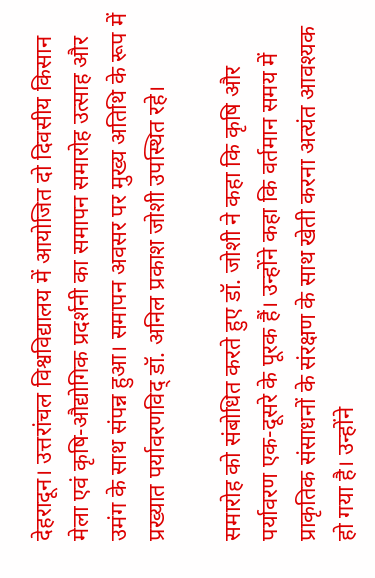देहरादून। उत्तरांचल विश्वविद्यालय में आयोजित दो दिवसीय किसान मेला एवं कृषि-औद्योगिक प्रदर्शनी का समापन समारोह उत्साह और उमंग के साथ संपन्न हुआ। समापन अवसर पर मुख्य अतिथि के रूप में प्रख्यात पर्यावरणविद् डॉ. अनिल प्रकाश जोशी उपस्थित रहे।

समारोह को संबोधित करते हुए डॉ. जोशी ने कहा कि कृषि और पर्यावरण एक-दूसरे के पूरक हैं। उन्होंने कहा कि वर्तमान समय में प्राकृतिक संसाधनों के संरक्षण के साथ खेती करना अत्यंत आवश्यक हो गया है। उन्होंने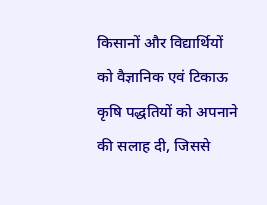किसानों और विद्यार्थियों को वैज्ञानिक एवं टिकाऊ कृषि पद्धतियों को अपनाने की सलाह दी, जिससे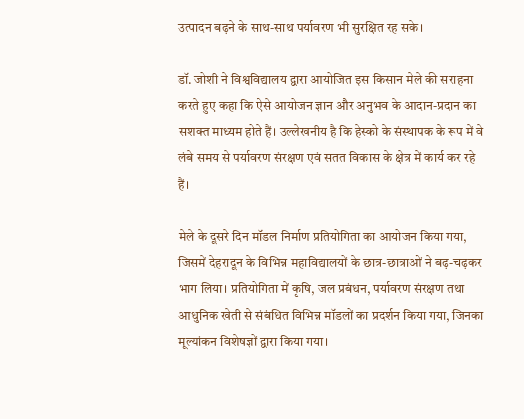उत्पादन बढ़ने के साथ-साथ पर्यावरण भी सुरक्षित रह सके।

डॉ. जोशी ने विश्वविद्यालय द्वारा आयोजित इस किसान मेले की सराहना करते हुए कहा कि ऐसे आयोजन ज्ञान और अनुभव के आदान-प्रदान का सशक्त माध्यम होते हैं। उल्लेखनीय है कि हेस्को के संस्थापक के रूप में वे लंबे समय से पर्यावरण संरक्षण एवं सतत विकास के क्षेत्र में कार्य कर रहे हैं।

मेले के दूसरे दिन मॉडल निर्माण प्रतियोगिता का आयोजन किया गया, जिसमें देहरादून के विभिन्न महाविद्यालयों के छात्र-छात्राओं ने बढ़-चढ़कर भाग लिया। प्रतियोगिता में कृषि, जल प्रबंधन, पर्यावरण संरक्षण तथा आधुनिक खेती से संबंधित विभिन्न मॉडलों का प्रदर्शन किया गया, जिनका मूल्यांकन विशेषज्ञों द्वारा किया गया।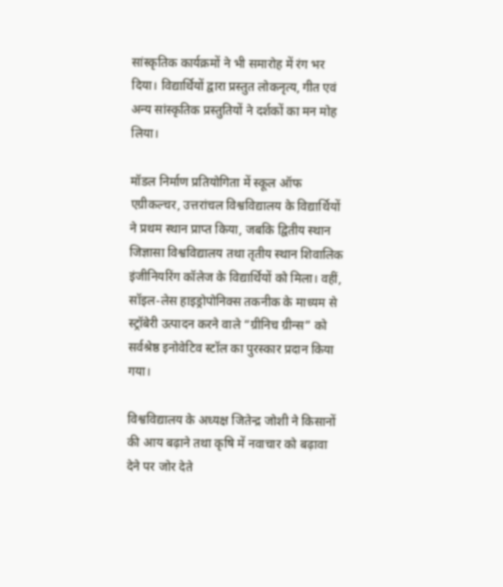सांस्कृतिक कार्यक्रमों ने भी समारोह में रंग भर दिया। विद्यार्थियों द्वारा प्रस्तुत लोकनृत्य, गीत एवं अन्य सांस्कृतिक प्रस्तुतियों ने दर्शकों का मन मोह लिया।

मॉडल निर्माण प्रतियोगिता में स्कूल ऑफ एग्रीकल्चर, उत्तरांचल विश्वविद्यालय के विद्यार्थियों ने प्रथम स्थान प्राप्त किया, जबकि द्वितीय स्थान जिज्ञासा विश्वविद्यालय तथा तृतीय स्थान शिवालिक इंजीनियरिंग कॉलेज के विद्यार्थियों को मिला। वहीं, सॉइल-लेस हाइड्रोपोनिक्स तकनीक के माध्यम से स्ट्रॉबेरी उत्पादन करने वाले “ग्रीनिच ग्रीन्स” को सर्वश्रेष्ठ इनोवेटिव स्टॉल का पुरस्कार प्रदान किया गया।

विश्वविद्यालय के अध्यक्ष जितेन्द्र जोशी ने किसानों की आय बढ़ाने तथा कृषि में नवाचार को बढ़ावा देने पर जोर देते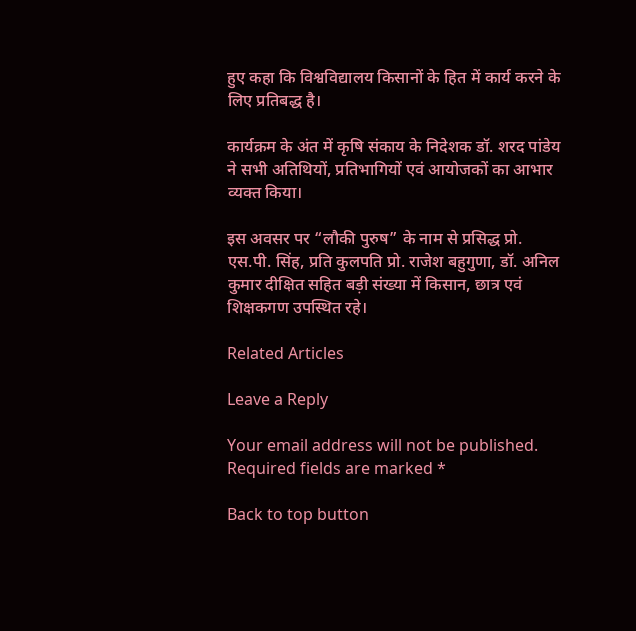हुए कहा कि विश्वविद्यालय किसानों के हित में कार्य करने के लिए प्रतिबद्ध है।

कार्यक्रम के अंत में कृषि संकाय के निदेशक डॉ. शरद पांडेय ने सभी अतिथियों, प्रतिभागियों एवं आयोजकों का आभार व्यक्त किया।

इस अवसर पर “लौकी पुरुष” के नाम से प्रसिद्ध प्रो. एस.पी. सिंह, प्रति कुलपति प्रो. राजेश बहुगुणा, डॉ. अनिल कुमार दीक्षित सहित बड़ी संख्या में किसान, छात्र एवं शिक्षकगण उपस्थित रहे।

Related Articles

Leave a Reply

Your email address will not be published. Required fields are marked *

Back to top button